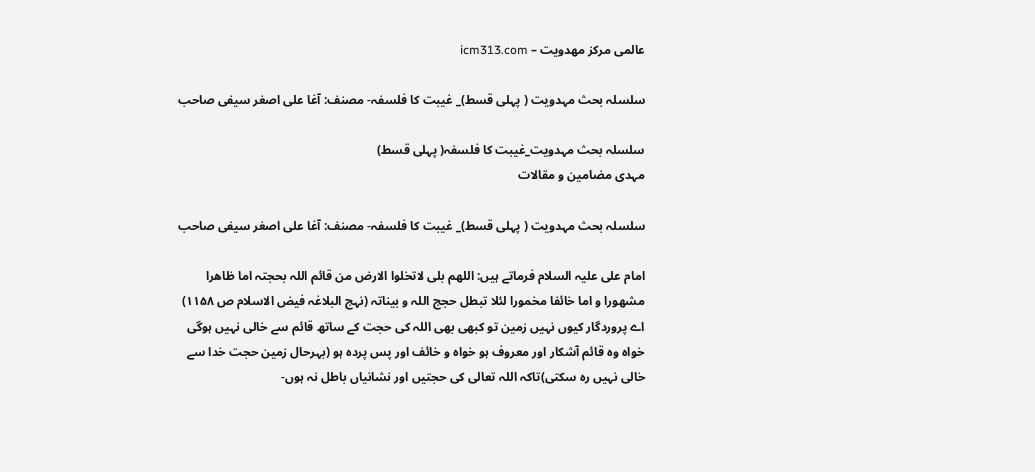عالمی مرکز مهدویت – icm313.com

سلسلہ بحث مہدویت ( پہلی قسط)_ غیبت کا فلسفہ- مصنف: آغا علی اصغر سیفی صاحب

سلسلہ بحث مہدویت_غیبت کا فلسفہ( پہلی قسط)
مہدی مضامین و مقالات

سلسلہ بحث مہدویت ( پہلی قسط)_ غیبت کا فلسفہ- مصنف: آغا علی اصغر سیفی صاحب

امام علی علیہ السلام فرماتے ہیں: اللھم بلی لاتخلوا الارض من قائم اللہ بحجتہ اما ظاھرا مشھورا و اما خائفا مخمورا لئلا تبطل حجج اللہ و بیناتہ (نہج البلاغہ فیض الاسلام ص ۱۱۵۸)
اے پروردگار کیوں نہیں زمین تو کبھی بھی اللہ کی حجت کے ساتھ قائم سے خالی نہیں ہوگی خواہ وہ قائم آشکار اور معروف ہو خواہ و خائف اور پس پردہ ہو (بہرحال زمین حجت خدا سے خالی نہیں رہ سکتی)تاکہ اللہ تعالی کی حجتیں اور نشانیاں باطل نہ ہوں-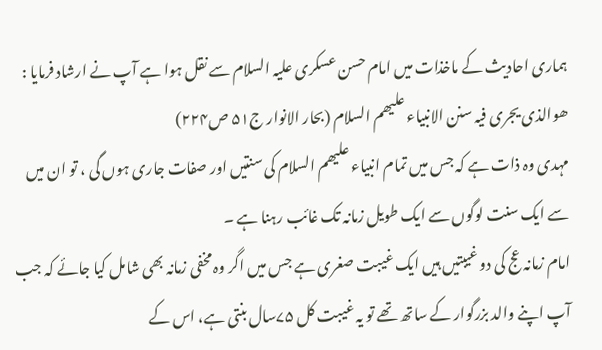ہماری احادیث کے ماخذات میں امام حسن عسکری علیہ السلام سے نقل ہوا ہے آپ نے ارشاد فرمایا : ھوالذی یجری فیہ سنن الانبیاء علیھم السلام (بحار الانوار ج۵۱ ص۲۲۴)
مہدی وہ ذات ہے کہ جس میں تمام انبیاء علیھم السلام کی سنتیں اور صفات جاری ہوں گی ، تو ان میں سے ایک سنت لوگوں سے ایک طویل زمانہ تک غائب رہنا ہے ۔
امام زمانہ عج کی دو غیبتیں ہیں ایک غیبت صغری ہے جس میں اگر وہ مخفی زمانہ بھی شامل کیا جائے کہ جب آپ اپنے والد بزرگوار کے ساتھ تھے تو یہ غیبت کل ۷۵سال بنتی ہے، اس کے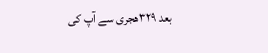بعد ۳۲۹ھجری سے آپ کی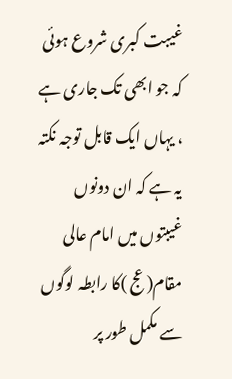غیبت کبری شروع ہوئی کہ جو ابھی تک جاری ہے ، یہاں ایک قابل توجہ نکتہ یہ ہے کہ ان دونوں غیبتوں میں امام عالی مقام( عج )کا رابطہ لوگوں سے مکمل طور پر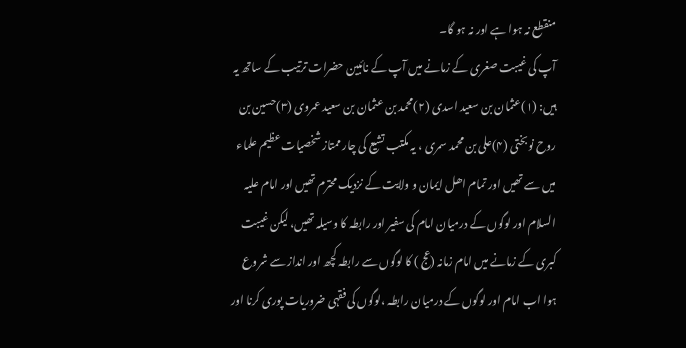منقطع نہ ہوا ہے اور نہ ہو گا۔
آپ کی غیبت صغری کے زمانے میں آپ کے نائبین حضرات ترتیب کے ساتھ یہ ہیں: (۱)عثمان بن سعید اسدی (۲)محمد بن عثمان بن سعید عمروی (۳)حسین بن روح نوبختی (۴)علی بن محمد سمری ، یہ مکتب تشیع کی چار ممتاز شخصیات عظیم علماء میں سے تھیں اور تمام اھل ایمان و ولایت کے نزدیک محترم تھیں اور امام علیہ السلام اور لوگوں کے درمیان امام کی سفیر اور رابطہ کا وسیلہ تھیں، لیکن غیبت کبری کے زمانے میں امام زمانہ (عج ) کا لوگوں سے رابطہ کچھ اور انداز سے شروع ہوا اب امام اور لوگوں کے درمیان رابطہ ،لوگوں کی فقہی ضروریات پوری کرنا اور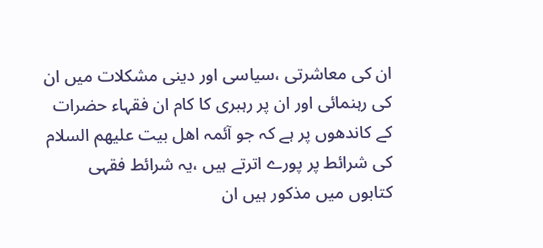ان کی معاشرتی ،سیاسی اور دینی مشکلات میں ان کی رہنمائی اور ان پر رہبری کا کام ان فقہاء حضرات کے کاندھوں پر ہے کہ جو آئمہ اھل بیت علیھم السلام کی شرائط پر پورے اترتے ہیں ،یہ شرائط فقہی کتابوں میں مذکور ہیں ان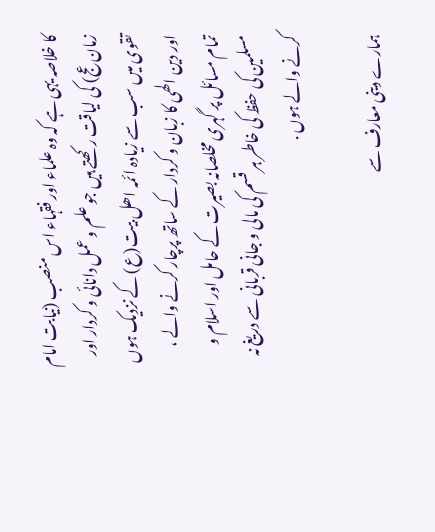کا خلاصہ یہی ہے کہ وہ علماء اور فقہاء اس منصب (نیابت امام زمان عج) کی لیاقت رکھتے ہیں جو علم و عمل دانائی و کردار اور تقوی میں سب سے زیادہ ائمہ اھل بیت(ع) کے نزدیک ہوں اور دین الھی کا زبان و کردار کے ساتھ پرچار کرنے والے ، تمام مسائل پر گہری مخلصانہ بصیرت کے حامل اور اسلام و مسلمین کی حفظ کی خاطر ہر قسم کی مالی و جانی قربانی سے دریغ نہ کرنے والے ہوں .

ہمارے دینی معارف سے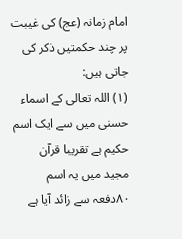امام زمانہ (عج) کی غیبت پر چند حکمتیں ذکر کی جاتی ہیں:
(۱) اللہ تعالی کے اسماء حسنی میں سے ایک اسم حکیم ہے تقریبا قرآن مجید میں یہ اسم ۸۰دفعہ سے زائد آیا ہے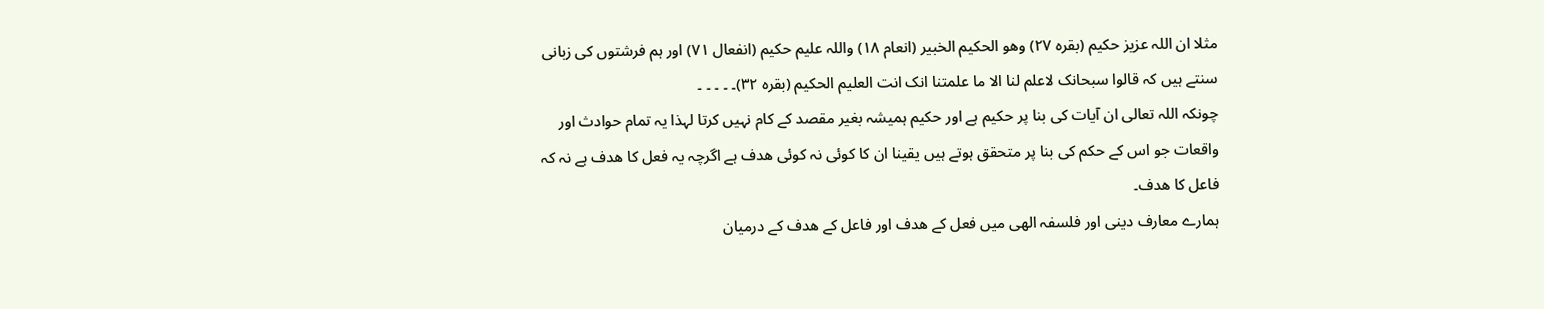مثلا ان اللہ عزیز حکیم (بقرہ ۲۷) وھو الحکیم الخبیر (انعام ۱۸) واللہ علیم حکیم (انفعال ۷۱) اور ہم فرشتوں کی زبانی سنتے ہیں کہ قالوا سبحانک لاعلم لنا الا ما علمتنا انک انت العلیم الحکیم (بقرہ ۳۲)۔ ۔ ۔ ۔ ۔
چونکہ اللہ تعالی ان آیات کی بنا پر حکیم ہے اور حکیم ہمیشہ بغیر مقصد کے کام نہیں کرتا لہذا یہ تمام حوادث اور واقعات جو اس کے حکم کی بنا پر متحقق ہوتے ہیں یقینا ان کا کوئی نہ کوئی ھدف ہے اگرچہ یہ فعل کا ھدف ہے نہ کہ فاعل کا ھدف۔
ہمارے معارف دینی اور فلسفہ الھی میں فعل کے ھدف اور فاعل کے ھدف کے درمیان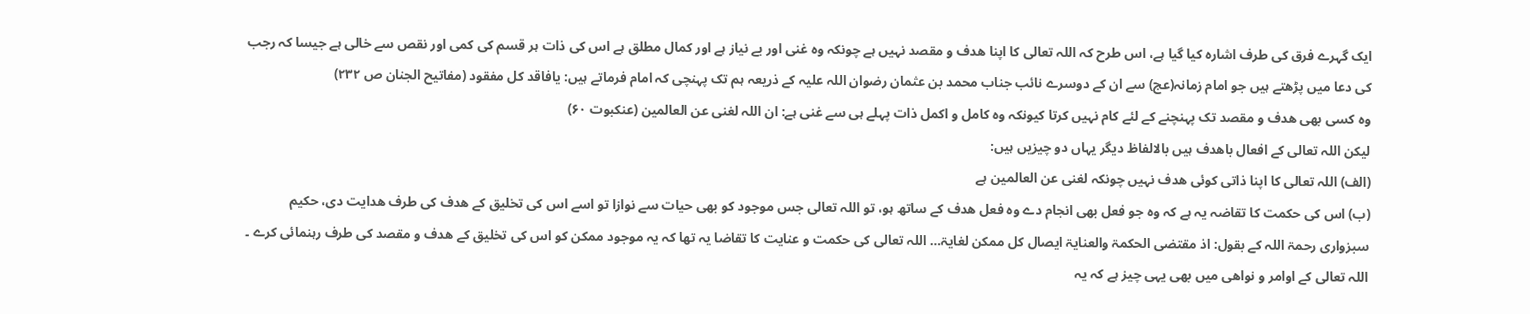ایک گہرے فرق کی طرف اشارہ کیا گیا ہے، اس طرح کہ اللہ تعالی کا اپنا ھدف و مقصد نہیں ہے چونکہ وہ غنی اور بے نیاز ہے اور کمال مطلق ہے اس کی ذات ہر قسم کی کمی اور نقص سے خالی ہے جیسا کہ رجب کی دعا میں پڑھتے ہیں جو امام زمانہ(عج) سے ان کے دوسرے نائب جناب محمد بن عثمان رضوان اللہ علیہ کے ذریعہ ہم تک پہنچی کہ امام فرماتے ہیں: یافاقد کل مفقود (مفاتیح الجنان ص ۲۳۲)
وہ کسی بھی ھدف و مقصد تک پہنچنے کے لئے کام نہیں کرتا کیونکہ وہ کامل و اکمل ذات پہلے ہی سے غنی ہے: ان اللہ لغنی عن العالمین (عنکبوت ۶۰)
لیکن اللہ تعالی کے افعال باھدف ہیں بالالفاظ دیگر یہاں دو چیزیں ہیں:
(الف) اللہ تعالی کا اپنا ذاتی کوئی ھدف نہیں چونکہ لغنی عن العالمین ہے
(ب) اس کی حکمت کا تقاضہ یہ ہے کہ وہ جو فعل بھی انجام دے وہ فعل ھدف کے ساتھ ہو، تو اللہ تعالی جس موجود کو بھی حیات سے نوازا تو اسے اس کی تخلیق کے ھدف کی طرف ھدایت دی، حکیم سبزواری رحمۃ اللہ کے بقول: اذ مقتضی الحکمۃ والعنایۃ ایصال کل ممکن لغایۃ… اللہ تعالی کی حکمت و عنایت کا تقاضا یہ تھا کہ یہ موجود ممکن کو اس کی تخلیق کے ھدف و مقصد کی طرف رہنمائی کرے ۔
اللہ تعالی کے اوامر و نواھی میں بھی یہی چیز ہے کہ یہ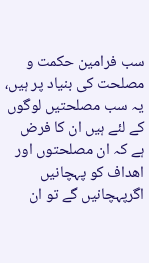سب فرامین حکمت و مصلحت کی بنیاد پر ہیں، یہ سب مصلحتیں لوگوں کے لئے ہیں ان کا فرض ہے کہ ان مصلحتوں اور اھداف کو پہچانیں اگرپہچانیں گے تو ان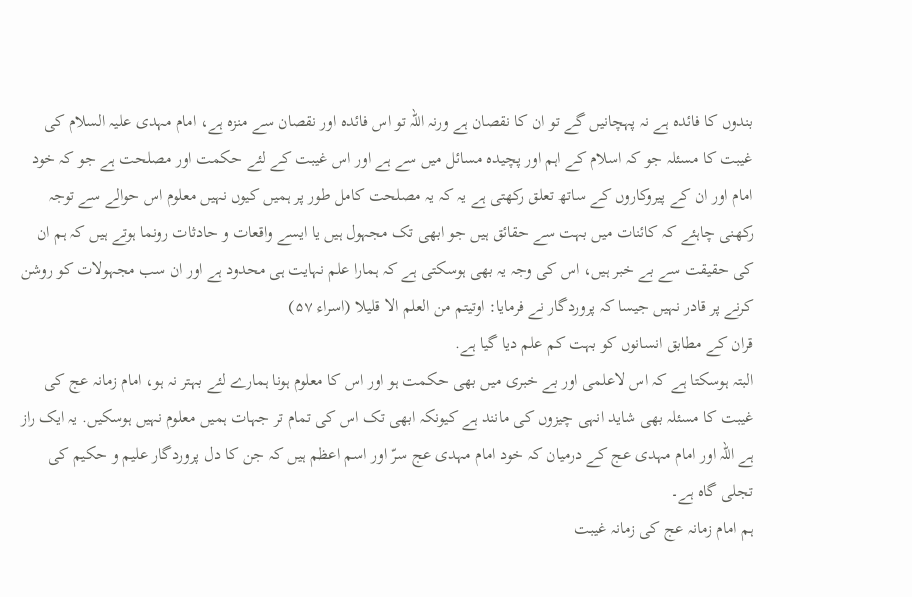بندوں کا فائدہ ہے نہ پہچانیں گے تو ان کا نقصان ہے ورنہ اللہ تو اس فائدہ اور نقصان سے منزہ ہے، امام مہدی علیہ السلام کی غیبت کا مسئلہ جو کہ اسلام کے اہم اور پچیدہ مسائل میں سے ہے اور اس غیبت کے لئے حکمت اور مصلحت ہے جو کہ خود امام اور ان کے پیروکاروں کے ساتھ تعلق رکھتی ہے یہ کہ یہ مصلحت کامل طور پر ہمیں کیوں نہیں معلوم اس حوالے سے توجہ رکھنی چاہئے کہ کائنات میں بہت سے حقائق ہیں جو ابھی تک مجہول ہیں یا ایسے واقعات و حادثات رونما ہوتے ہیں کہ ہم ان کی حقیقت سے بے خبر ہیں، اس کی وجہ یہ بھی ہوسکتی ہے کہ ہمارا علم نہایت ہی محدود ہے اور ان سب مجہولات کو روشن کرنے پر قادر نہیں جیسا کہ پروردگار نے فرمایا: اوتیتم من العلم الا قلیلا (اسراء ۵۷)
قران کے مطابق انسانوں کو بہت کم علم دیا گیا ہے.
البتہ ہوسکتا ہے کہ اس لاعلمی اور بے خبری میں بھی حکمت ہو اور اس کا معلوم ہونا ہمارے لئے بہتر نہ ہو، امام زمانہ عج کی غیبت کا مسئلہ بھی شاید انہی چیزوں کی مانند ہے کیونکہ ابھی تک اس کی تمام تر جہات ہمیں معلوم نہیں ہوسکیں. یہ ایک راز ہے اللہ اور امام مہدی عج کے درمیان کہ خود امام مہدی عج سرّ اور اسم اعظم ہیں کہ جن کا دل پروردگار علیم و حکیم کی تجلی گاہ ہے۔
ہم امام زمانہ عج کی زمانہ غیبت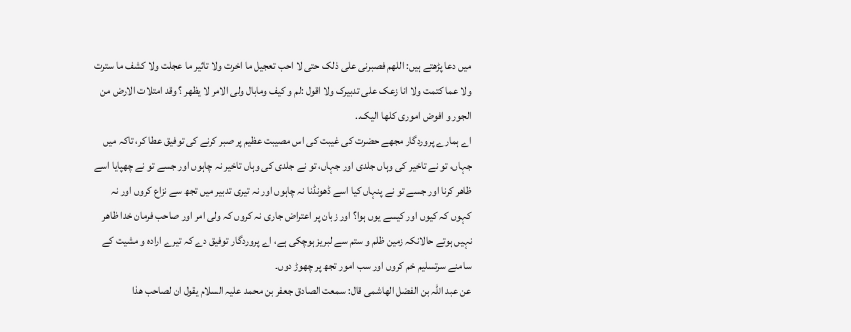میں دعا پڑھتے ہیں: اللھم فصبرنی علی ذلک حتی لا احب تعجیل ما اخرت ولا تاثیر ما عجلت ولا کشف ما سترت ولا عما کتمت ولا انا زعک علی تدبیرک ولا اقول :لم و کیف ومابال ولی الامر لا یظھر ؟ وقد امتلات الارض من الجور و افوض اموری کلھا الیک..
اے ہمارے پروردگار مجھے حضرت کی غیبت کی اس مصیبت عظیم پر صبر کرنے کی توفیق عطا کر، تاکہ میں جہاں، تو نے تاخیر کی وہاں جلدی اور جہاں، تو نے جلدی کی وہاں تاخیر نہ چاہوں اور جسے تو نے چھپایا اسے ظاھر کرنا اور جسے تو نے پنہاں کیا اسے ڈھونڈنا نہ چاہوں اور نہ تیری تدبیر میں تجھ سے نزاع کروں اور نہ کہوں کہ کیوں اور کیسے یوں ہوا؟ اور زبان پر اعتراض جاری نہ کروں کہ ولی امر اور صاحب فرمان خدا ظاھر نہیں ہوتے حالانکہ زمین ظلم و ستم سے لبریز ہوچکی ہے، اے پروردگار توفیق دے کہ تیرے ارادہ و مشیت کے سامنے سرتسلیم خم کروں اور سب امور تجھ پر چھوڑ دوں۔
عن عبد اللہ بن الفضل الھاشمی قال: سمعت الصادق جعفر بن محمد علیہ السلام یقول ان لصاحب ھذا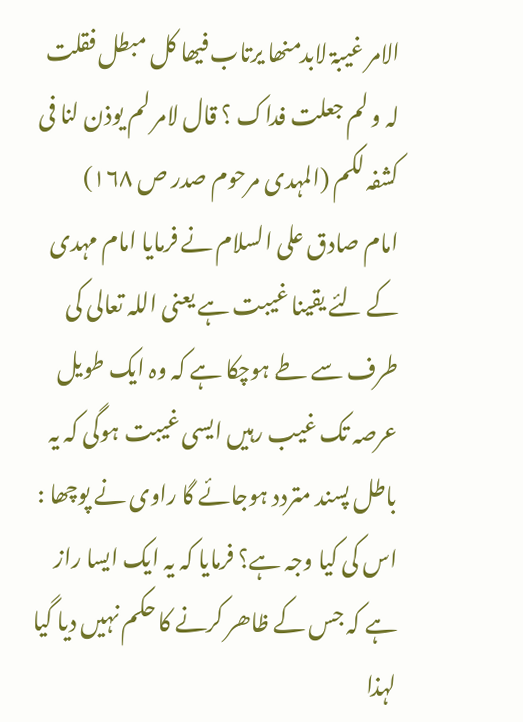الامر غیبۃ لابدمنھا یرتاب فیھا کل مبطل فقلت لہ و لم جعلت فداک ؟ قال لامر لم یوذن لنا فی کشفہ لکم (المہدی مرحوم صدر ص ۱۶۸)
امام صادق علی السلام نے فرمایا امام مہدی کے لئے یقینا غیبت ہے یعنی اللہ تعالی کی طرف سے طے ہوچکا ہے کہ وہ ایک طویل عرصہ تک غیب رہیں ایسی غیبت ہوگی کہ یہ باطل پسند متردد ہوجائے گا راوی نے پوچھا : اس کی کیا وجہ ہے؟ فرمایا کہ یہ ایک ایسا راز ہے کہ جس کے ظاھر کرنے کا حکم نہیں دیا گیا لہذا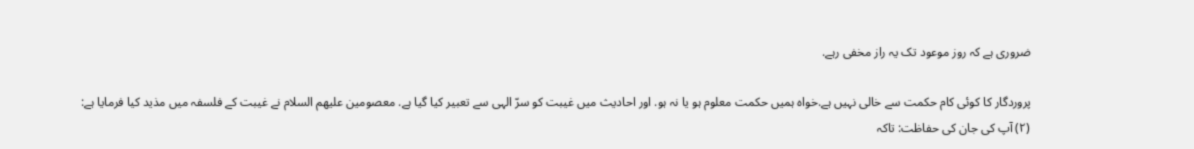ضروری ہے کہ روز موعود تک یہ راز مخفی رہے.

پروردگار کا کوئی کام حکمت سے خالی نہیں ہے.خواہ ہمیں حکمت معلوم ہو یا نہ ہو. اور احادیث میں غیبت کو سرّ الہی سے تعبیر کیا گیا ہے. معصومین علیھم السلام نے غیبت کے فلسفہ میں مذید کیا فرمایا ہے:
(۲) آپ کی جان کی حفاظت: تاکہ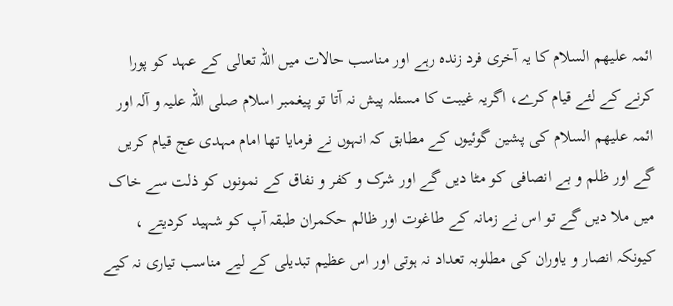ائمہ علیھم السلام کا یہ آخری فرد زندہ رہے اور مناسب حالات میں اللہ تعالی کے عہد کو پورا کرنے کے لئے قیام کرے، اگریہ غیبت کا مسئلہ پیش نہ آتا تو پیغمبر اسلام صلی اللہ علیہ و آلہ اور ائمہ علیھم السلام کی پشین گوئیوں کے مطابق کہ انہوں نے فرمایا تھا امام مہدی عج قیام کریں گے اور ظلم و بے انصافی کو مٹا دیں گے اور شرک و کفر و نفاق کے نمونوں کو ذلت سے خاک میں ملا دیں گے تو اس نے زمانہ کے طاغوت اور ظالم حکمران طبقہ آپ کو شہید کردیتے ، کیونکہ انصار و یاوران کی مطلوبہ تعداد نہ ہوتی اور اس عظیم تبدیلی کے لیے مناسب تیاری نہ کیے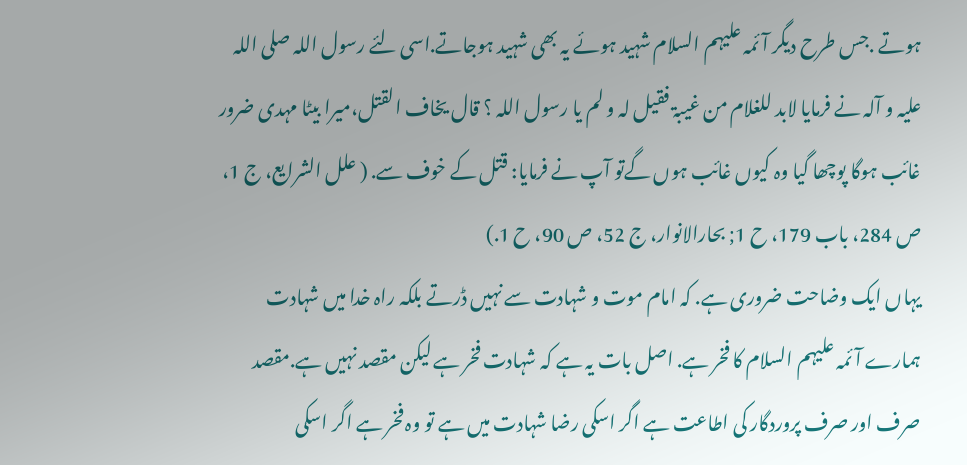ہوتے .جس طرح دیگر آئمہ علیہم السلام شہید ہوئے یہ بھی شہید ہوجاتے.اسی لئے رسول اللہ صلی اللہ علیہ و آلہ نے فرمایا لابد للغلام من غیبۃ فقیل لہ و لم یا رسول اللہ ؟ قال یخاف القتل،میرا بیٹا مہدی ضرور غائب ہوگا پوچھا گیا وہ کیوں غائب ہوں گےتو آپ نے فرمایا: قتل کے خوف سے. ( علل الشرایع، ج 1، ص 284، باب 179، ح 1; بحارالانوار، ج 52، ص 90، ح 1.)
یہاں ایک وضاحت ضروری ہے. کہ امام موت و شہادت سے نہیں ڈرتے بلکہ راہ خدا میں شہادت ہمارے آئمہ علیہم السلام کا فخر ہے. اصل بات یہ ہے کہ شہادت فخر ہے لیکن مقصد نہیں ہے.مقصد صرف اور صرف پروردگار کی اطاعت ہے اگر اسکی رضا شہادت میں ہے تو وہ فخر ہے اگر اسکی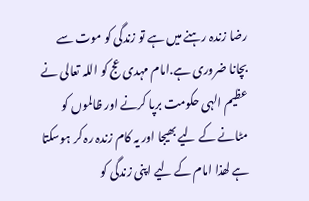رضا زندہ رہنے میں ہے تو زندگی کو موت سے بچانا ضروری ہے.امام مہدی عج کو اللہ تعالی نے عظیم الہی حکومت برپا کرنے اور ظالموں کو مٹانے کے لیے بھیجا اور یہ کام زندہ رہ کر ہوسکتا ہے لھذا امام کے لیے اپنی زندگی کو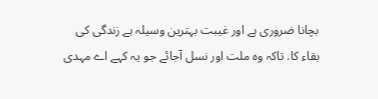بچانا ضروری ہے اور غیبت بہترین وسیلہ ہے زندگی کی بقاء کا. تاکہ وہ ملت اور نسل آجائے جو یہ کہے اے مہدی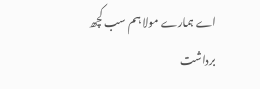اے ہمارے مولا ہم سب کچھ برداشت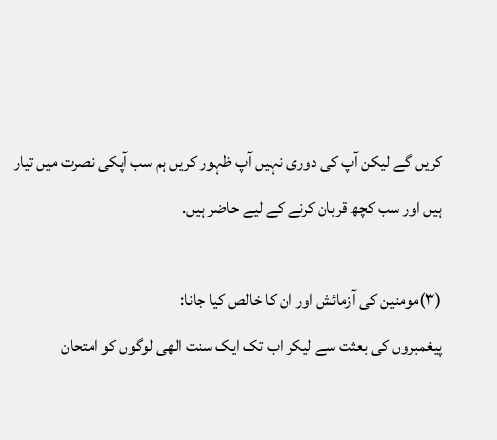کریں گے لیکن آپ کی دوری نہیں آپ ظہور کریں ہم سب آپکی نصرت میں تیار ہیں اور سب کچھ قربان کرنے کے لیے حاضر ہیں.

(۳)مومنین کی آزمائش اور ان کا خالص کیا جانا:
پیغمبروں کی بعثت سے لیکر اب تک ایک سنت الھی لوگوں کو امتحان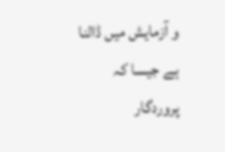و آزمایش میں ڈالنا ہے جیسا کہ پروردگار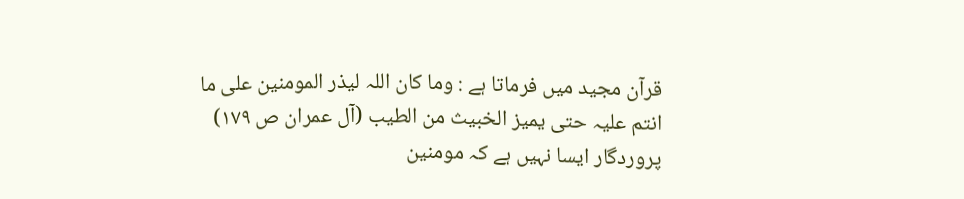قرآن مجید میں فرماتا ہے : وما کان اللہ لیذر المومنین علی ما انتم علیہ حتی یمیز الخبیث من الطیب (آل عمران ص ۱۷۹)
پروردگار ایسا نہیں ہے کہ مومنین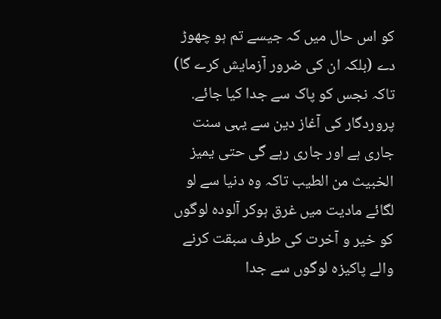کو اس حال میں کہ جیسے تم ہو چھوڑ دے (بلکہ ان کی ضرور آزمایش کرے گا) تاکہ نجس کو پاک سے جدا کیا جائے. پروردگار کی آغاز دین سے یہی سنت جاری ہے اور جاری رہے گی حتی یمیز الخبیث من الطیب تاکہ وہ دنیا سے لو لگائے مادیت میں غرق ہوکر آلودہ لوگوں کو خیر و آخرت کی طرف سبقت کرنے والے پاکیزہ لوگوں سے جدا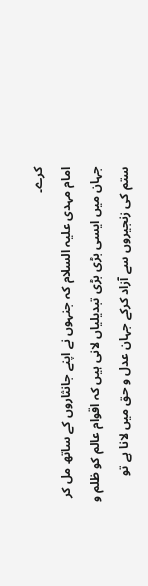کرے۔
امام مہدی علیہ السلام کہ جنہوں نے اپنے جانثاروں کے ساتھ مل کر جہان میں ایسی بڑی بڑی تبدیلیاں لانی ہیں کہ اقوام عالم کو ظلم و ستم کی زنجیروں سے آزاد کرکے جہان عدل و حق میں لانا ہے تو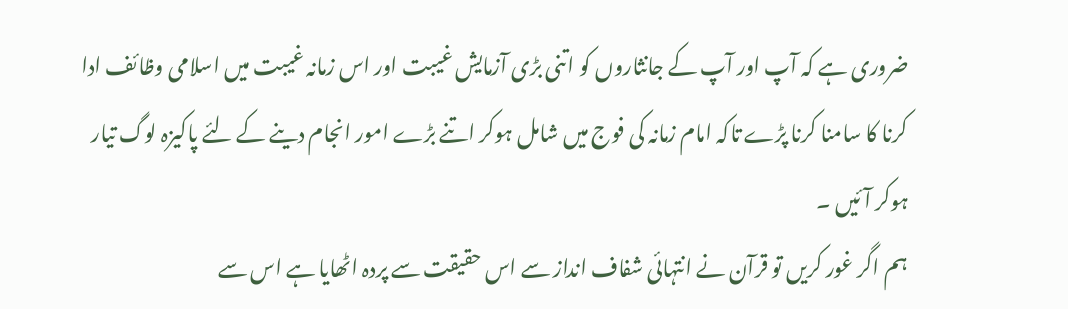ضروری ہے کہ آپ اور آپ کے جانثاروں کو اتنی بڑی آزمایش غیبت اور اس زمانہ غیبت میں اسلامی وظائف ادا کرنا کا سامنا کرنا پڑے تاکہ امام زمانہ کی فوج میں شامل ہوکر اتنے بڑے امور انجام دینے کے لئے پاکیزہ لوگ تیار ہوکر آئیں ۔
ہم اگر غور کریں تو قرآن نے انتہائی شفاف انداز سے اس حقیقت سے پردہ اٹھایا ہے اس سے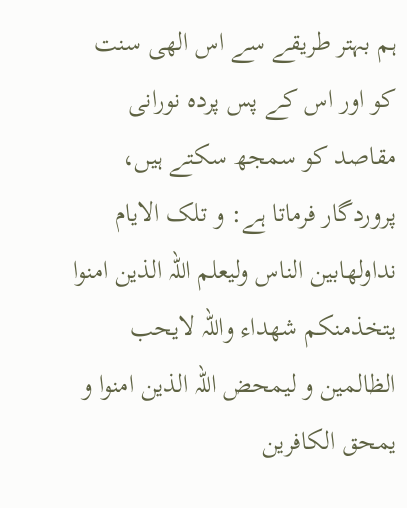ہم بہتر طریقے سے اس الھی سنت کو اور اس کے پس پردہ نورانی مقاصد کو سمجھ سکتے ہیں، پروردگار فرماتا ہے: و تلک الایام نداولھابین الناس ولیعلم اللہ الذین امنوا یتخذمنکم شھداء واللہ لایحب الظالمین و لیمحض اللہ الذین امنوا و یمحق الکافرین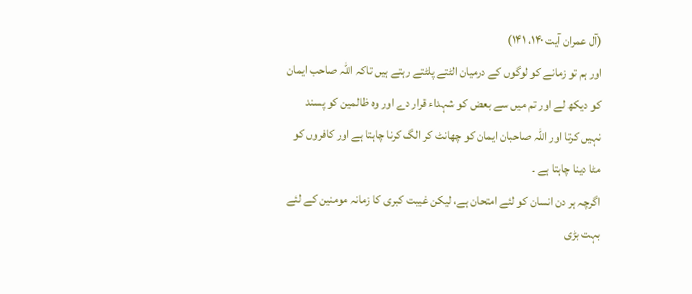(آل عمران آیت ۱۴۰، ۱۴۱)
اور ہم تو زمانے کو لوگوں کے درمیان الٹتے پلٹتے رہتے ہیں تاکہ اللہ صاحب ایمان کو دیکھ لے اور تم میں سے بعض کو شہداء قرار دے اور وہ ظالمین کو پسند نہیں کرتا اور اللہ صاحبان ایمان کو چھانٹ کر الگ کرنا چاہتا ہے اور کافروں کو مٹا دینا چاہتا ہے ۔
اگرچہ ہر دن انسان کو لئے امتحان ہے، لیکن غیبت کبری کا زمانہ مومنین کے لئے بہت بڑی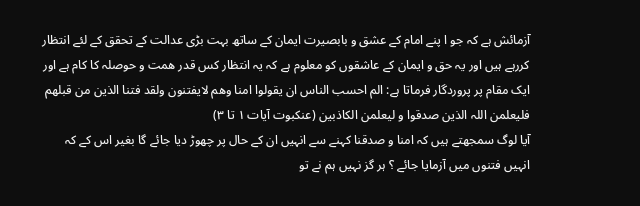آزمائش ہے کہ جو ا پنے امام کے عشق و بابصیرت ایمان کے ساتھ بہت بڑی عدالت کے تحقق کے لئے انتظار کررہے ہیں اور یہ حق و ایمان کے عاشقوں کو معلوم ہے کہ یہ انتظار کس قدر ھمت و حوصلہ کا کام ہے اور ایک مقام پر پروردگار فرماتا ہے: الم احسب الناس ان یقولوا امنا وھم لایفتنون ولقد فتنا الذین من قبلھم فلیعلمن اللہ الذین صدقوا و لیعلمن الکاذبین (عنکبوت آیات ۱ تا ۳)
آیا لوگ سمجھتے ہیں کہ امنا و صدقنا کہنے سے انہیں ان کے حال پر چھوڑ دیا جائے گا بغیر اس کے کہ انہیں فتنوں میں آزمایا جائے ؟ ہر گز نہیں ہم نے تو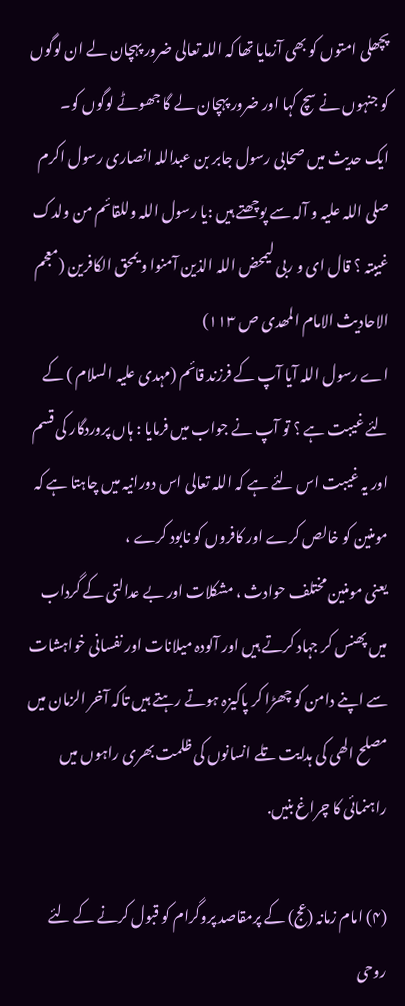پچھلی امتوں کو بھی آزمایا تھا کہ اللہ تعالی ضرور پہچان لے ان لوگوں کو جنہوں نے سچ کہا اور ضرور پہچان لے گا جھوٹے لوگوں کو۔
ایک حدیث میں صحابی رسول جابر بن عبداللہ انصاری رسول اکرم صلی اللہ علیہ و آلہ سے پوچھتے ہیں :یا رسول اللہ وللقائم من ولدک غیبتہ ؟ قال ای و ربی لیمحض اللہ الذین آمنوا و یمحق الکافرین (معجم الاحادیث الامام المھدی ص ۱۱۳)
اے رسول اللہ آیا آپ کے فرزند قائم (مہدی علیہ السلام ) کے لئے غیبت ہے ؟ تو آپ نے جواب میں فرمایا : ہاں پروردگار کی قسم اور یہ غیبت اس لئے ہے کہ اللہ تعالی اس دورانیہ میں چاہتا ہے کہ مومنین کو خالص کرے اور کافروں کو نابود کرے ،
یعنی مومنین مختلف حوادث ، مشکلات اور بے عدالتی کے گرداب میں پھنس کر جہاد کرتے ہیں اور آلودہ میلانات اور نفسانی خواہشات سے اپنے دامن کو چھڑا کر پاکیزہ ہوتے رہتے ہیں تاکہ آخر الزمان میں مصلح الھی کی ہدایت تلے انسانوں کی ظلمت بھری راہوں میں راہنمائی کا چراغ بنیں.

(۴) امام زمانہ (عج) کے پرمقاصد پروگرام کو قبول کرنے کے لئے روحی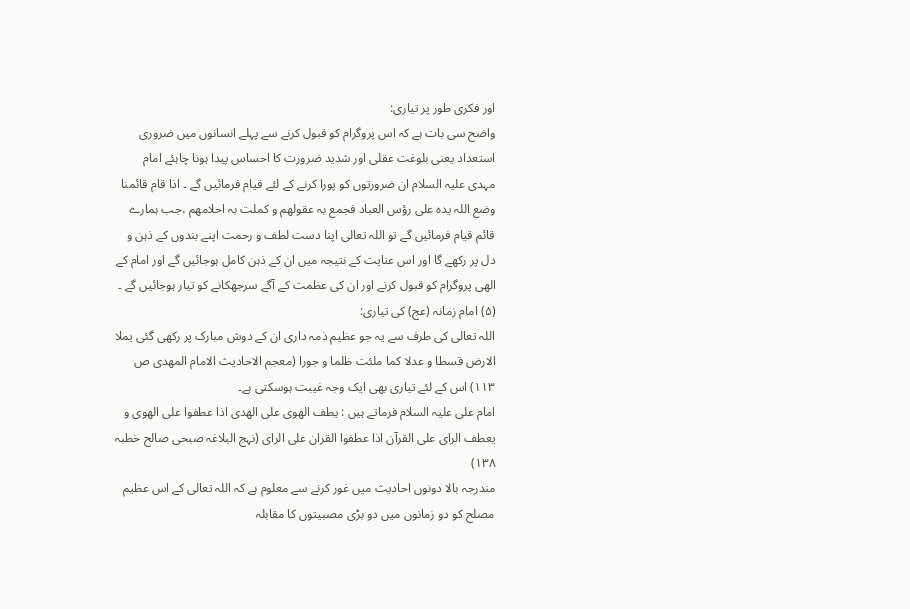اور فکری طور پر تیاری:
واضح سی بات ہے کہ اس پروگرام کو قبول کرنے سے پہلے انسانوں میں ضروری استعداد یعنی بلوغت عقلی اور شدید ضرورت کا احساس پیدا ہونا چاہئے امام مہدی علیہ السلام ان ضرورتوں کو پورا کرنے کے لئے قیام فرمائیں گے ۔ اذا قام قائمنا وضع اللہ یدہ علی رؤس العباد فجمع بہ عقولھم و کملت بہ احلامھم ،جب ہمارے قائم قیام فرمائیں گے تو اللہ تعالی اپنا دست لطف و رحمت اپنے بندوں کے ذہن و دل پر رکھے گا اور اس عنایت کے نتیجہ میں ان کے ذہن کامل ہوجائیں گے اور امام کے الھی پروگرام کو قبول کرنے اور ان کی عظمت کے آگے سرجھکانے کو تیار ہوجائیں گے ۔
(۵) امام زمانہ (عج) کی تیاری:
اللہ تعالی کی طرف سے یہ جو عظیم ذمہ داری ان کے دوش مبارک پر رکھی گئی یملا الارض قسطا و عدلا کما ملئت ظلما و جورا (معجم الاحادیث الامام المھدی ص ۱۱۳) اس کے لئے تیاری بھی ایک وجہ غیبت ہوسکتی ہے۔
امام علی علیہ السلام فرماتے ہیں : یطف الھوی علی الھدی اذا عطفوا علی الھوی و یعطف الرای علی القرآن اذا عطفوا القران علی الرای (نہج البلاغہ صبحی صالح خطبہ ۱۳۸)
مندرجہ بالا دونوں احادیث میں غور کرنے سے معلوم ہے کہ اللہ تعالی کے اس عظیم مصلح کو دو زمانوں میں دو بڑی مصبیتوں کا مقابلہ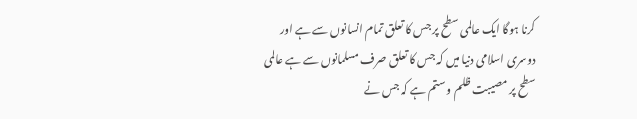کرنا ہوگا ایک عالمی سطح پر جس کا تعلق تمام انسانوں سے ہے اور دوسری اسلامی دنیا میں کہ جس کا تعلق صرف مسلمانوں سے ہے عالمی سطح پر مصیبت ظلم و ستم ہے کہ جس نے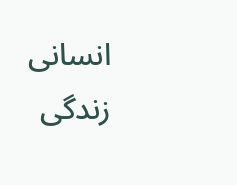انسانی زندگی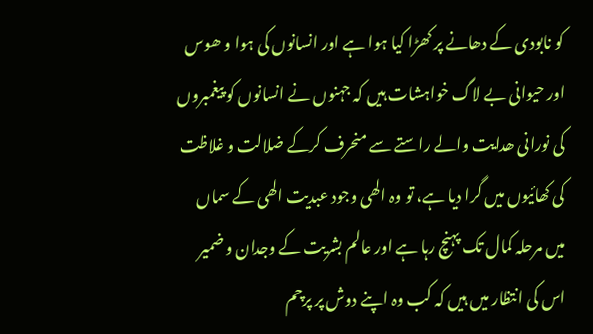کو نابودی کے دھانے پر کھڑا کیا ہوا ہے اور انسانوں کی ہوا و ھوس اور حیوانی بے لاگ خواہشات ہیں کہ جہنوں نے انسانوں کو پیغمبروں کی نورانی ھدایت والے راستے سے منحرف کرکے ضلالت و غلاظت کی کھائیوں میں گرا دیا ہے، تو وہ الھی وجود عبدیت الھی کے سماں میں مرحلہ کمال تک پہنچ رہا ہے اور عالم بشریت کے وجدان و ضمیر اس کی انتظار میں ہیں کہ کب وہ اپنے دوش پر پرچم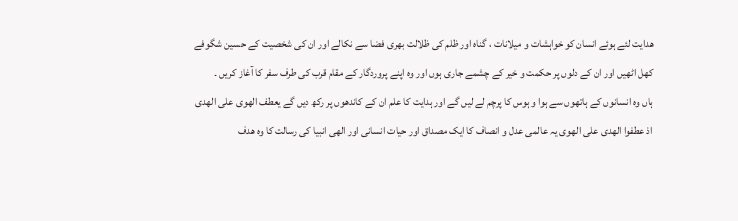ھدایت لئے ہوئے انسان کو خواہشات و میلانات ، گناہ اور ظلم کی ظلالت بھری فضا سے نکالے اور ان کی شخصیت کے حسین شگوفے کھل اٹھیں اور ان کے دلوں پر حکمت و خیر کے چشمے جاری ہوں اور وہ اپنے پروردگار کے مقام قرب کی طرف سفر کا آغاز کریں ۔
ہاں وہ انسانوں کے ہاتھوں سے ہوا و ہوس کا پرچم لے لیں گے اور ہدایت کا علم ان کے کاندھوں پر رکھ دیں گے یعطف الھوی علی الھدی اذ عطفوا الھدی علی الھوی یہ عالمی عدل و انصاف کا ایک مصداق اور حیات انسانی اور الھی انبیا کی رسالت کا وہ ھدف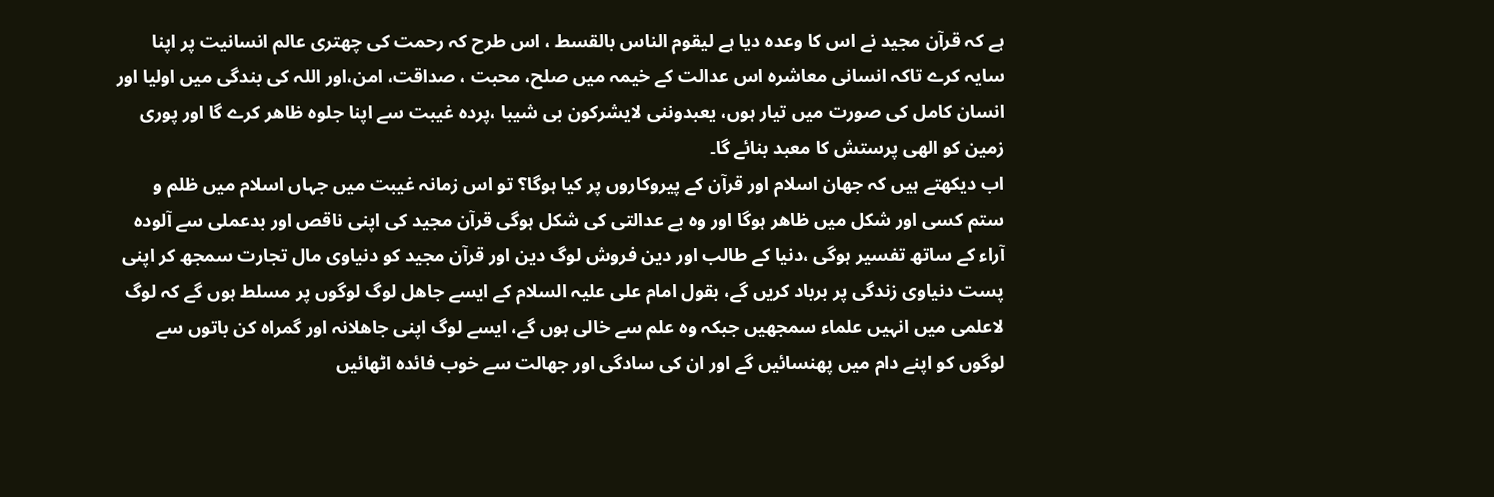ہے کہ قرآن مجید نے اس کا وعدہ دیا ہے لیقوم الناس بالقسط ، اس طرح کہ رحمت کی چھتری عالم انسانیت پر اپنا سایہ کرے تاکہ انسانی معاشرہ اس عدالت کے خیمہ میں صلح، محبت ، صداقت، امن،اور اللہ کی بندگی میں اولیا اور انسان کامل کی صورت میں تیار ہوں، یعبدوننی لایشرکون بی شیبا ،پردہ غیبت سے اپنا جلوہ ظاھر کرے گا اور پوری زمین کو الھی پرستش کا معبد بنائے گا۔
اب دیکھتے ہیں کہ جھان اسلام اور قرآن کے پیروکاروں پر کیا ہوگا؟ تو اس زمانہ غیبت میں جہاں اسلام میں ظلم و ستم کسی اور شکل میں ظاھر ہوگا اور وہ بے عدالتی کی شکل ہوگی قرآن مجید کی اپنی ناقص اور بدعملی سے آلودہ آراء کے ساتھ تفسیر ہوگی ،دنیا کے طالب اور دین فروش لوگ دین اور قرآن مجید کو دنیاوی مال تجارت سمجھ کر اپنی پست دنیاوی زندگی پر برباد کریں گے، بقول امام علی علیہ السلام کے ایسے جاھل لوگ لوگوں پر مسلط ہوں گے کہ لوگ لاعلمی میں انہیں علماء سمجھیں جبکہ وہ علم سے خالی ہوں گے، ایسے لوگ اپنی جاھلانہ اور گمراہ کن باتوں سے لوگوں کو اپنے دام میں پھنسائیں گے اور ان کی سادگی اور جھالت سے خوب فائدہ اٹھائیں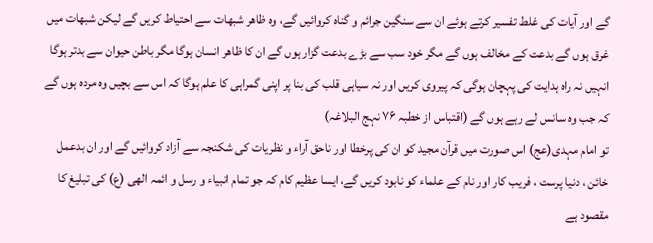گے اور آیات کی غلط تفسیر کرتے ہوئے ان سے سنگین جرائم و گناہ کروائیں گے، وہ ظاھر شبھات سے احتیاط کریں گے لیکن شبھات میں غرق ہوں گے بدعت کے مخالف ہوں گے مگر خود سب سے بڑے بدعت گزار ہوں گے ان کا ظاھر انسان ہوگا مگر باطن حیوان سے بدتر ہوگا انہیں نہ راہ ہدایت کی پہچان ہوگی کہ پیروی کریں اور نہ سیاہی قلب کی بنا پر اپنی گمراہی کا علم ہوگا کہ اس سے بچیں وہ مردہ ہوں گے کہ جب وہ سانس لے رہے ہوں گے (اقتباس از خطبہ ۷۶ نہج البلاغہ)
تو امام مہدی(عج) اس صورت میں قرآن مجید کو ان کی پرخطا اور ناحق آراء و نظریات کی شکنجہ سے آزاد کروائیں گے اور ان بدعمل خائن ، دنیا پرست ، فریب کار اور نام کے علماء کو نابود کریں گے، ایسا عظیم کام کہ جو تمام انبیاء و رسل و ائمہ الھی (ع) کی تبلیغ کا مقصود ہے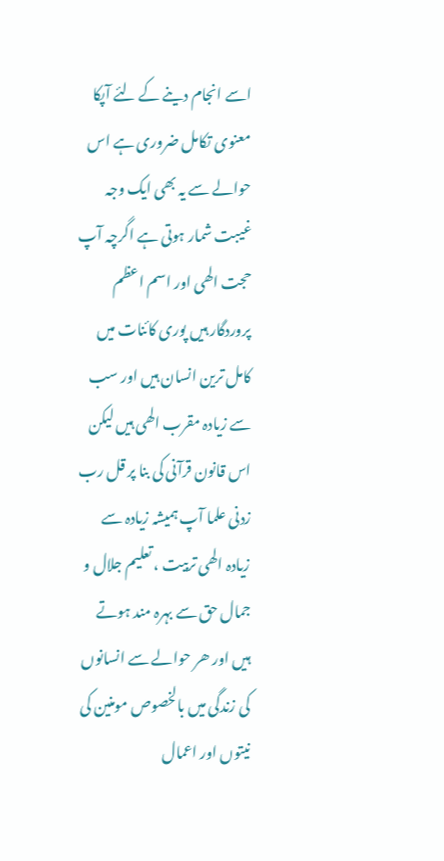اسے انجام دینے کے لئے آپکا معنوی تکامل ضروری ہے اس حوالے سے یہ بھی ایک وجہ غیبت شمار ہوتی ہے اگرچہ آپ حجت الھی اور اسم اعظم پروردگار ہیں پوری کائنات میں کامل ترین انسان ہیں اور سب سے زیادہ مقرب الھی ہیں لیکن اس قانون قرآنی کی بنا پر قل رب زدنی علما آپ ہمیشہ زیادہ سے زیادہ الھی تربیت ، تعلیم جلال و جمال حق سے بہرہ مند ہوتے ہیں اور ھر حوالے سے انسانوں کی زندگی میں بالخصوص مومنین کی نیتوں اور اعمال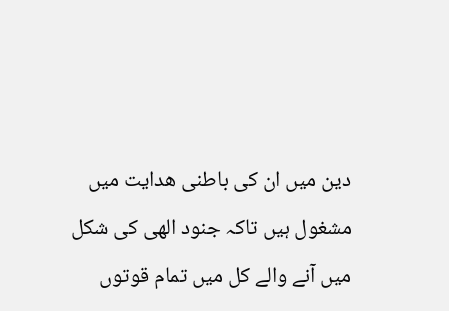دین میں ان کی باطنی ھدایت میں مشغول ہیں تاکہ جنود الھی کی شکل میں آنے والے کل میں تمام قوتوں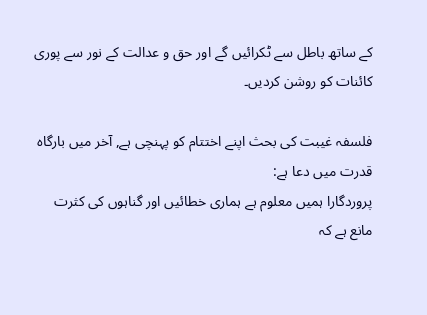کے ساتھ باطل سے ٹکرائیں گے اور حق و عدالت کے نور سے پوری کائنات کو روشن کردیں۔

فلسفہ غیبت کی بحث اپنے اختتام کو پہنچی ہے, آخر میں بارگاہ قدرت میں دعا ہے:
پروردگارا ہمیں معلوم ہے ہماری خطائیں اور گناہوں کی کثرت مانع ہے کہ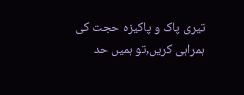تیری پاک و پاکیزہ حجت کی ہمراہی کریں,تو ہمیں حد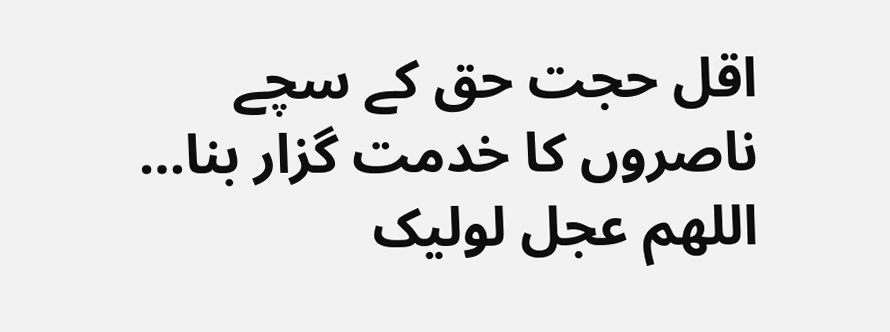اقل حجت حق کے سچے ناصروں کا خدمت گزار بنا… اللهم عجل لولیک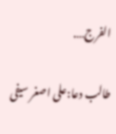الفرج….

طالب دعا:علی اصغر سیفی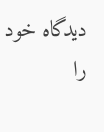دیدگاه خود را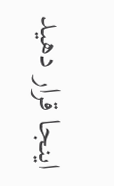اینجا قرار دهید